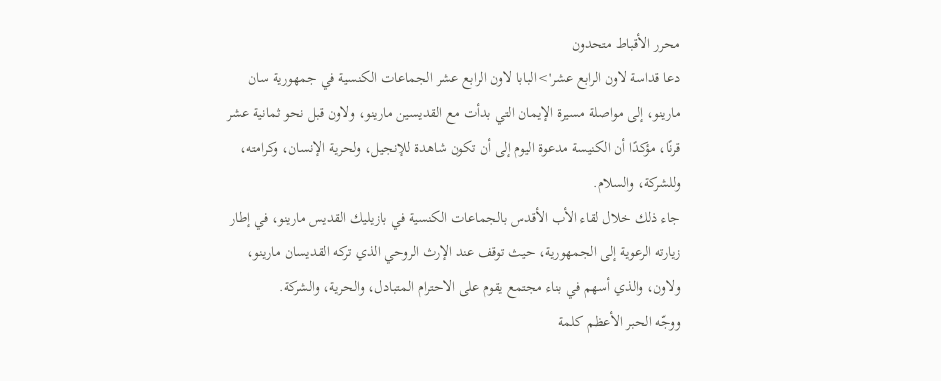محرر الأقباط متحدون
دعا قداسة لاون الرابع عشر'>البابا لاون الرابع عشر الجماعات الكنسية في جمهورية سان مارينو، إلى مواصلة مسيرة الإيمان التي بدأت مع القديسين مارينو، ولاون قبل نحو ثمانية عشر قرنًا، مؤكدًا أن الكنيسة مدعوة اليوم إلى أن تكون شاهدة للإنجيل، ولحرية الإنسان، وكرامته، وللشركة، والسلام.
جاء ذلك خلال لقاء الأب الأقدس بالجماعات الكنسية في بازيليك القديس مارينو، في إطار زيارته الرعوية إلى الجمهورية، حيث توقف عند الإرث الروحي الذي تركه القديسان مارينو، ولاون، والذي أسهم في بناء مجتمع يقوم على الاحترام المتبادل، والحرية، والشركة.
ووجّه الحبر الأعظم كلمة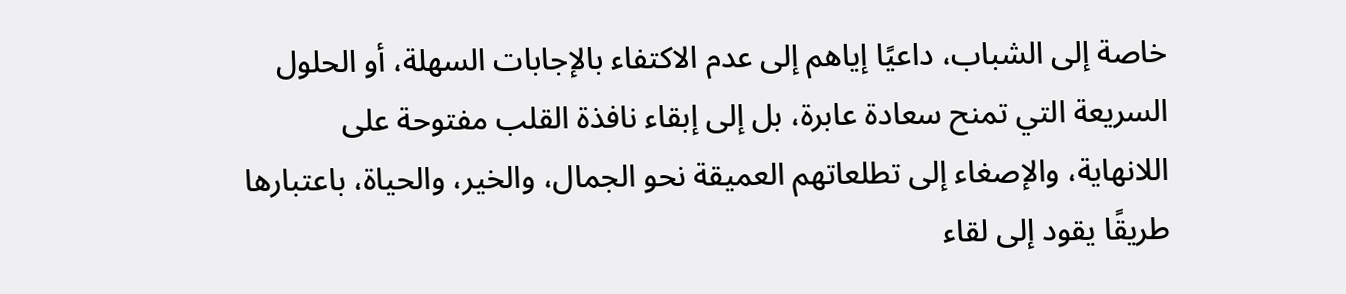خاصة إلى الشباب، داعيًا إياهم إلى عدم الاكتفاء بالإجابات السهلة، أو الحلول السريعة التي تمنح سعادة عابرة، بل إلى إبقاء نافذة القلب مفتوحة على اللانهاية، والإصغاء إلى تطلعاتهم العميقة نحو الجمال، والخير، والحياة، باعتبارها طريقًا يقود إلى لقاء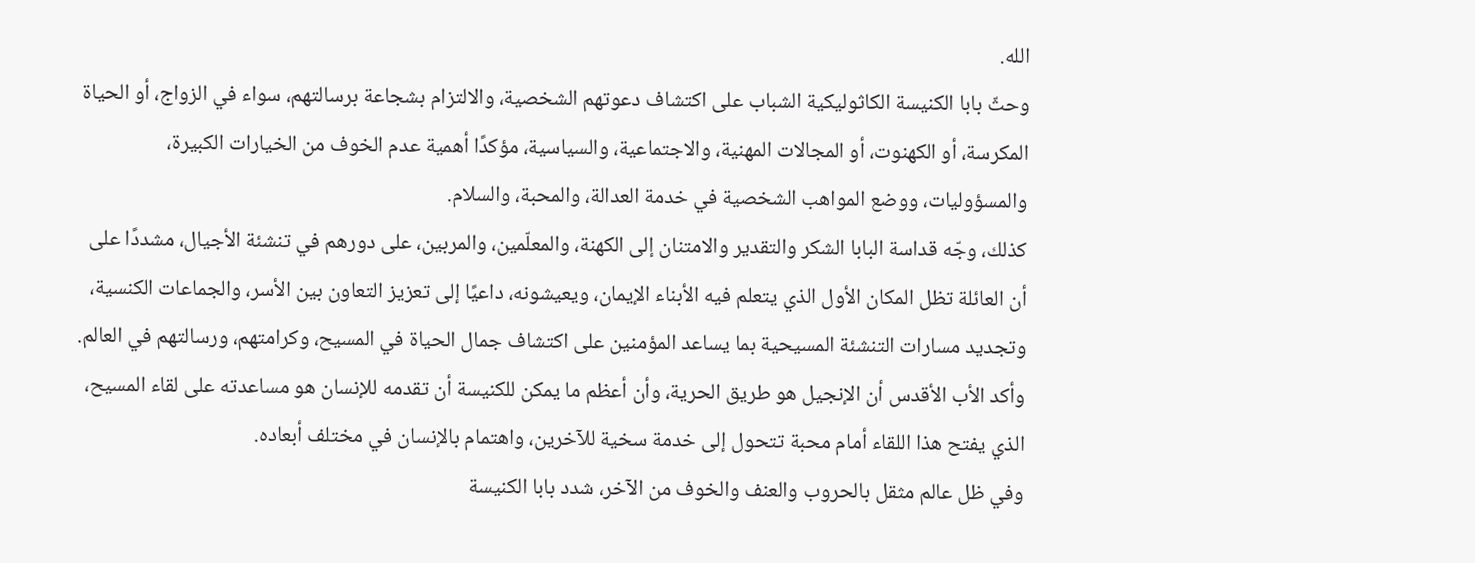الله.
وحثّ بابا الكنيسة الكاثوليكية الشباب على اكتشاف دعوتهم الشخصية، والالتزام بشجاعة برسالتهم، سواء في الزواج، أو الحياة المكرسة، أو الكهنوت، أو المجالات المهنية، والاجتماعية، والسياسية، مؤكدًا أهمية عدم الخوف من الخيارات الكبيرة، والمسؤوليات، ووضع المواهب الشخصية في خدمة العدالة، والمحبة، والسلام.
كذلك، وجّه قداسة البابا الشكر والتقدير والامتنان إلى الكهنة، والمعلّمين، والمربين، على دورهم في تنشئة الأجيال، مشددًا على أن العائلة تظل المكان الأول الذي يتعلم فيه الأبناء الإيمان، ويعيشونه، داعيًا إلى تعزيز التعاون بين الأسر، والجماعات الكنسية، وتجديد مسارات التنشئة المسيحية بما يساعد المؤمنين على اكتشاف جمال الحياة في المسيح، وكرامتهم، ورسالتهم في العالم.
وأكد الأب الأقدس أن الإنجيل هو طريق الحرية، وأن أعظم ما يمكن للكنيسة أن تقدمه للإنسان هو مساعدته على لقاء المسيح، الذي يفتح هذا اللقاء أمام محبة تتحول إلى خدمة سخية للآخرين، واهتمام بالإنسان في مختلف أبعاده.
وفي ظل عالم مثقل بالحروب والعنف والخوف من الآخر، شدد بابا الكنيسة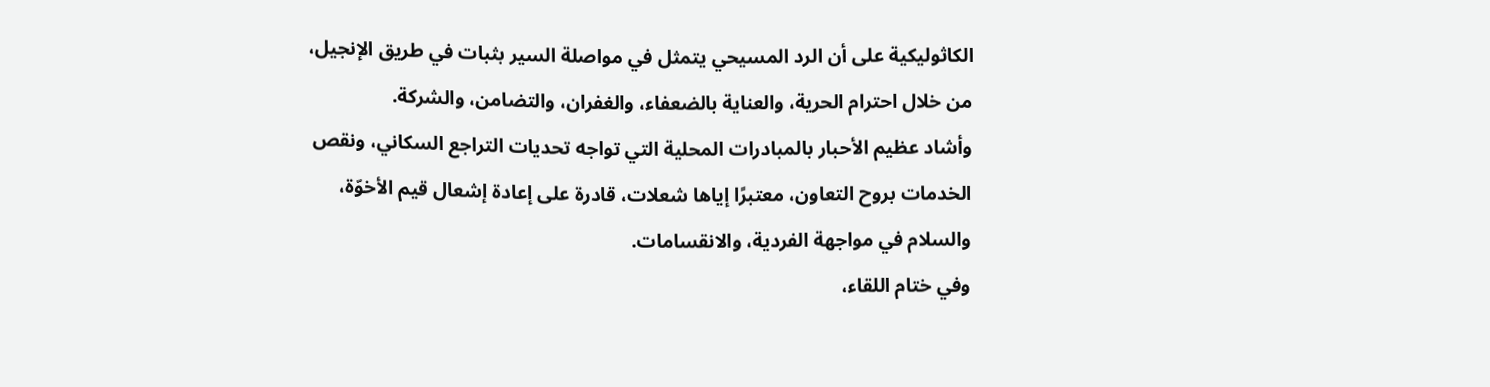الكاثوليكية على أن الرد المسيحي يتمثل في مواصلة السير بثبات في طريق الإنجيل، من خلال احترام الحرية، والعناية بالضعفاء، والغفران، والتضامن، والشركة.
وأشاد عظيم الأحبار بالمبادرات المحلية التي تواجه تحديات التراجع السكاني، ونقص الخدمات بروح التعاون، معتبرًا إياها شعلات، قادرة على إعادة إشعال قيم الأخوّة، والسلام في مواجهة الفردية، والانقسامات.
وفي ختام اللقاء،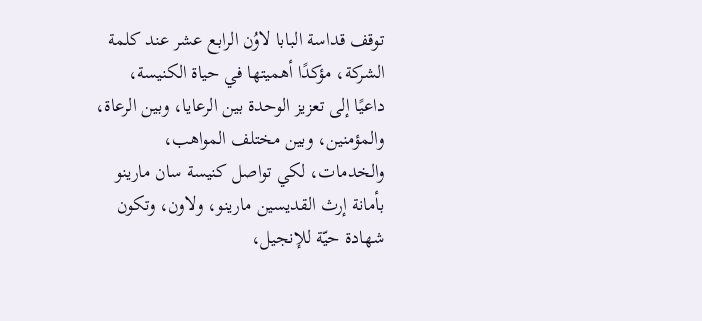توقف قداسة البابا لاوُن الرابع عشر عند كلمة الشركة، مؤكدًا أهميتها في حياة الكنيسة، داعيًا إلى تعزيز الوحدة بين الرعايا، وبين الرعاة، والمؤمنين، وبين مختلف المواهب، والخدمات، لكي تواصل كنيسة سان مارينو بأمانة إرث القديسين مارينو، ولاون، وتكون شهادة حيّة للإنجيل،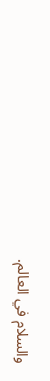والسلام في العالم.